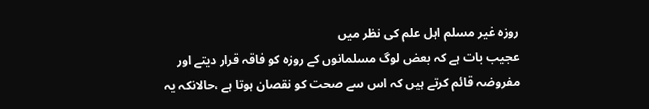روزہ غیر مسلم اہل علم کی نظر میں
عجیب بات ہے کہ بعض لوگ مسلمانوں کے روزہ کو فاقہ قرار دیتے اور مفروضہ قائم کرتے ہیں کہ اس سے صحت کو نقصان ہوتا ہے ،حالانکہ یہ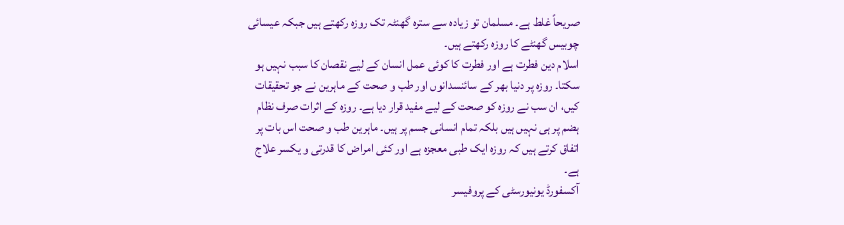صریحاً غلط ہے۔ مسلمان تو زیادہ سے سترہ گھنٹہ تک روزہ رکھتے ہیں جبکہ عیسائی چوبیس گھنٹے کا روزہ رکھتے ہیں۔
اسلام دین فطرت ہے اور فطرت کا کوئی عمل انسان کے لیے نقصان کا سبب نہیں ہو سکتا۔ روزہ پر دنیا بھر کے سائنسدانوں اور طب و صحت کے ماہرین نے جو تحقیقات کیں، ان سب نے روزہ کو صحت کے لیے مفید قرار دیا ہے۔ روزہ کے اثرات صرف نظام ہضم پر ہی نہیں ہیں بلکہ تمام انسانی جسم پر ہیں۔ ماہرین طب و صحت اس بات پر اتفاق کرتے ہیں کہ روزہ ایک طبی معجزہ ہے اور کئی امراض کا قدرتی و یکسر علاج ہے۔
آکسفورڈ یونیورسٹی کے پروفیسر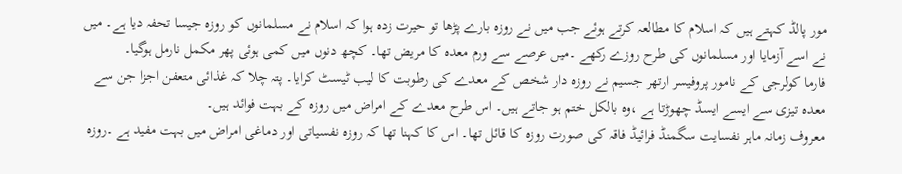مور پالڈ کہتے ہیں کہ اسلام کا مطالعہ کرتے ہوئے جب میں نے روزہ بارے پڑھا تو حیرت زدہ ہوا کہ اسلام نے مسلمانوں کو روزہ جیسا تحفہ دیا ہے۔ میں نے اسے آزمایا اور مسلمانوں کی طرح روزے رکھے ۔میں عرصے سے ورم معدہ کا مریض تھا۔ کچھ دنوں میں کمی ہوئی پھر مکمل نارمل ہوگیا۔
فارما کولرجی کے نامور پروفیسر ارتھر جسیم نے روزہ دار شخص کے معدے کی رطوبت کا لیب ٹیسٹ کرایا۔ پتہ چلا کہ غذائی متعفن اجزا جن سے معدہ تیزی سے ایسے ایسڈ چھوڑتا ہے ،وہ بالکل ختم ہو جاتے ہیں۔ اس طرح معدے کے امراض میں روزہ کے بہت فوائد ہیں۔
معروف زمانہ ماہر نفسایت سگمنڈ فرائیڈ فاقہ کی صورت روزہ کا قائل تھا۔ اس کا کہنا تھا کہ روزہ نفسیاتی اور دماغی امراض میں بہت مفید ہے ۔روزہ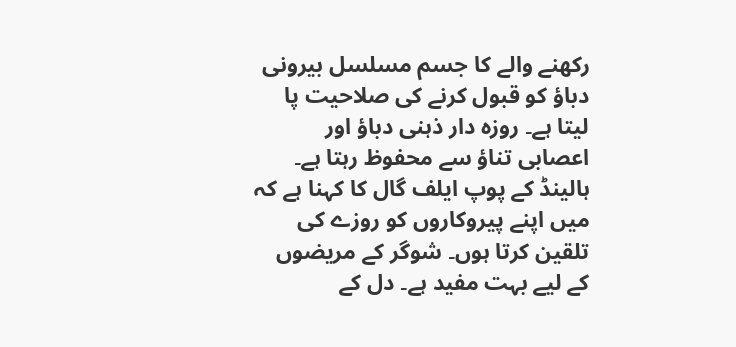رکھنے والے کا جسم مسلسل بیرونی دباؤ کو قبول کرنے کی صلاحیت پا لیتا ہے۔ روزہ دار ذہنی دباؤ اور اعصابی تناؤ سے محفوظ رہتا ہے۔
ہالینڈ کے پوپ ایلف گال کا کہنا ہے کہ میں اپنے پیروکاروں کو روزے کی تلقین کرتا ہوں۔ شوگر کے مریضوں کے لیے بہت مفید ہے۔ دل کے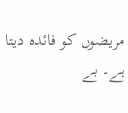مریضوں کو فائدہ دیتا ہے۔ بے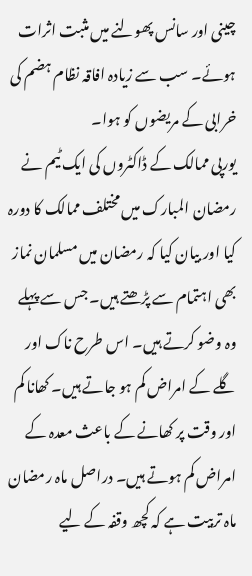چینی اور سانس پھولنے میں مثبت اثرات ہوئے۔ سب سے زیادہ افاقہ نظام ہضم کی خرابی کے مریضوں کو ہوا۔
یورپی ممالک کے ڈاکٹروں کی ایک ٹیم نے رمضان المبارک میں مختلف ممالک کا دورہ کیا اور بیان کیا کہ رمضان میں مسلمان نماز بھی اہتمام سے پڑھتے ہیں۔ جس سے پہلے وہ وضو کرتے ہیں۔ اس طرح ناک اور گلے کے امراض کم ہو جاتے ہیں۔ کھانا کم اور وقت پر کھانے کے باعث معدہ کے امراض کم ہوتے ہیں۔ دراصل ماہ رمضان ماہ تربیت ہے کہ کچھ وقفہ کے لیے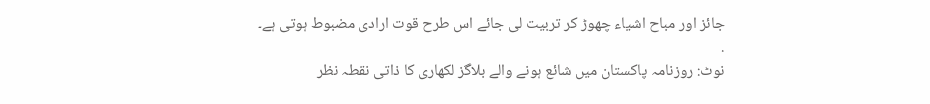جائز اور مباح اشیاء چھوڑ کر تربیت لی جائے اس طرح قوت ارادی مضبوط ہوتی ہے۔
.
نوٹ: روزنامہ پاکستان میں شائع ہونے والے بلاگز لکھاری کا ذاتی نقطہ نظر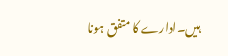ہیں۔ادارے کا متفق ہونا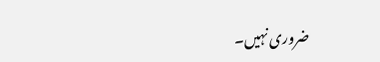ضروری نہیں۔